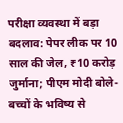परीक्षा व्यवस्था में बड़ा बदलाव: पेपर लीक पर 10 साल की जेल, ₹10 करोड़ जुर्माना; पीएम मोदी बोले- बच्चों के भविष्य से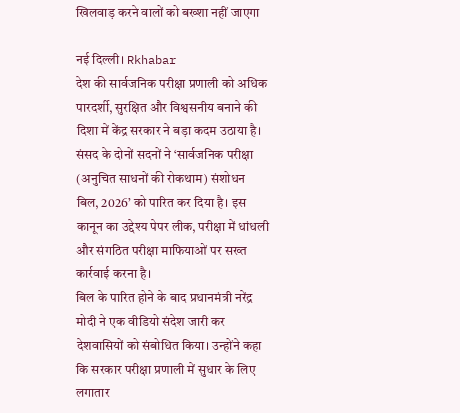खिलवाड़ करने वालों को बख्शा नहीं जाएगा

नई दिल्ली। Rkhabar
देश की सार्वजनिक परीक्षा प्रणाली को अधिक पारदर्शी, सुरक्षित और विश्वसनीय बनाने की दिशा में केंद्र सरकार ने बड़ा कदम उठाया है। संसद के दोनों सदनों ने ‘सार्वजनिक परीक्षा (अनुचित साधनों की रोकथाम) संशोधन बिल, 2026’ को पारित कर दिया है। इस कानून का उद्देश्य पेपर लीक, परीक्षा में धांधली और संगठित परीक्षा माफियाओं पर सख्त कार्रवाई करना है।
बिल के पारित होने के बाद प्रधानमंत्री नरेंद्र मोदी ने एक वीडियो संदेश जारी कर देशवासियों को संबोधित किया। उन्होंने कहा कि सरकार परीक्षा प्रणाली में सुधार के लिए लगातार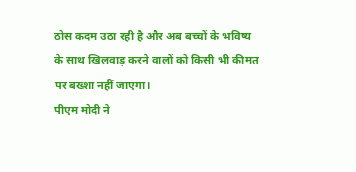ठोस कदम उठा रही है और अब बच्चों के भविष्य के साथ खिलवाड़ करने वालों को किसी भी कीमत पर बख्शा नहीं जाएगा।
पीएम मोदी ने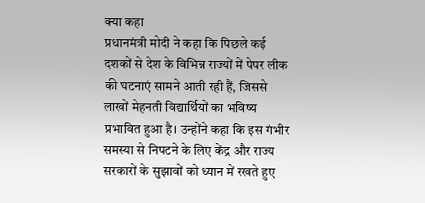क्या कहा
प्रधानमंत्री मोदी ने कहा कि पिछले कई दशकों से देश के विभिन्न राज्यों में पेपर लीक की घटनाएं सामने आती रही हैं, जिससे लाखों मेहनती विद्यार्थियों का भविष्य प्रभावित हुआ है। उन्होंने कहा कि इस गंभीर समस्या से निपटने के लिए केंद्र और राज्य सरकारों के सुझावों को ध्यान में रखते हुए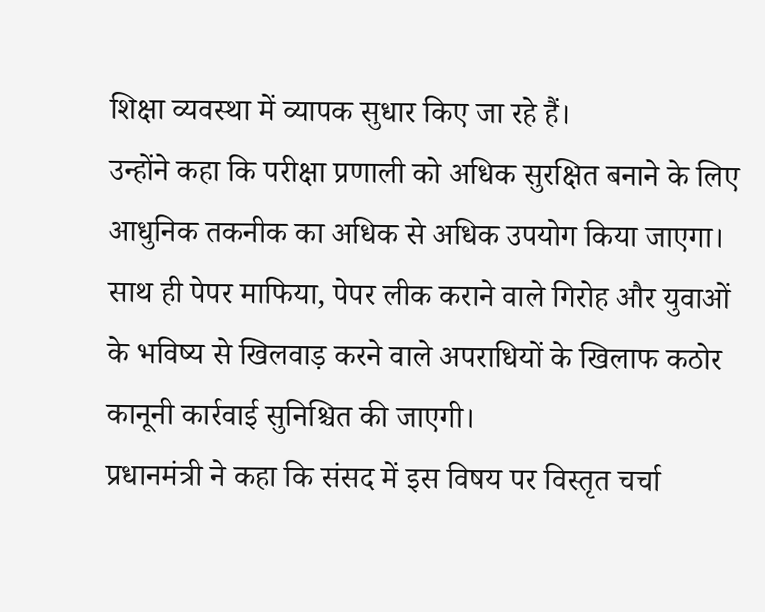शिक्षा व्यवस्था में व्यापक सुधार किए जा रहे हैं।
उन्होंने कहा कि परीक्षा प्रणाली को अधिक सुरक्षित बनाने के लिए आधुनिक तकनीक का अधिक से अधिक उपयोग किया जाएगा। साथ ही पेपर माफिया, पेपर लीक कराने वाले गिरोह और युवाओं के भविष्य से खिलवाड़ करने वाले अपराधियों के खिलाफ कठोर कानूनी कार्रवाई सुनिश्चित की जाएगी।
प्रधानमंत्री ने कहा कि संसद में इस विषय पर विस्तृत चर्चा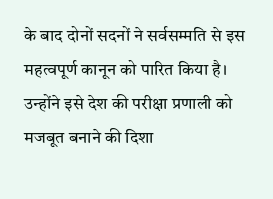के बाद दोनों सदनों ने सर्वसम्मति से इस महत्वपूर्ण कानून को पारित किया है। उन्होंने इसे देश की परीक्षा प्रणाली को मजबूत बनाने की दिशा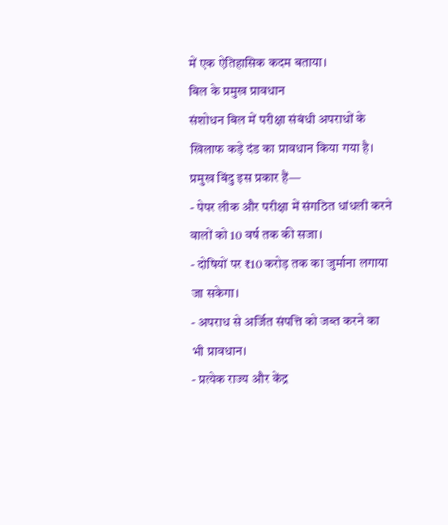में एक ऐतिहासिक कदम बताया।
बिल के प्रमुख प्रावधान
संशोधन बिल में परीक्षा संबंधी अपराधों के खिलाफ कड़े दंड का प्रावधान किया गया है। प्रमुख बिंदु इस प्रकार हैं—
- पेपर लीक और परीक्षा में संगठित धांधली करने वालों को 10 वर्ष तक की सजा।
- दोषियों पर ₹10 करोड़ तक का जुर्माना लगाया जा सकेगा।
- अपराध से अर्जित संपत्ति को जब्त करने का भी प्रावधान।
- प्रत्येक राज्य और केंद्र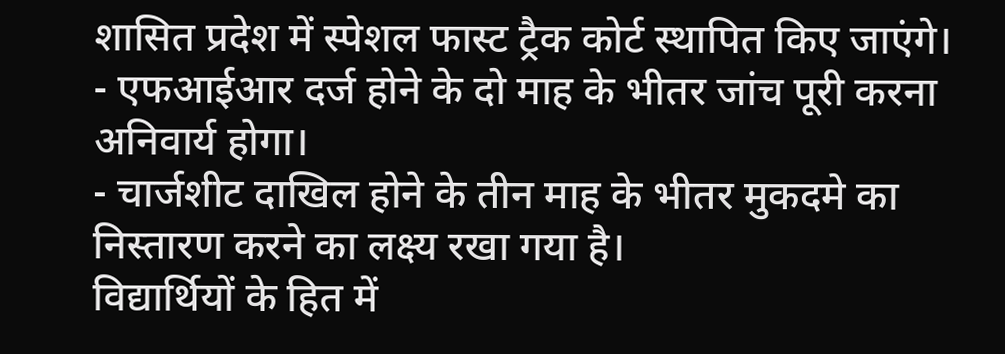शासित प्रदेश में स्पेशल फास्ट ट्रैक कोर्ट स्थापित किए जाएंगे।
- एफआईआर दर्ज होने के दो माह के भीतर जांच पूरी करना अनिवार्य होगा।
- चार्जशीट दाखिल होने के तीन माह के भीतर मुकदमे का निस्तारण करने का लक्ष्य रखा गया है।
विद्यार्थियों के हित में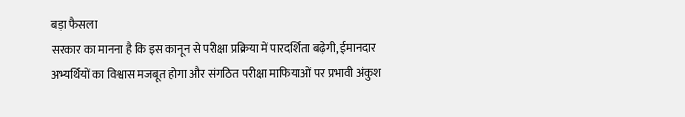बड़ा फैसला
सरकार का मानना है कि इस कानून से परीक्षा प्रक्रिया में पारदर्शिता बढ़ेगी, ईमानदार अभ्यर्थियों का विश्वास मजबूत होगा और संगठित परीक्षा माफियाओं पर प्रभावी अंकुश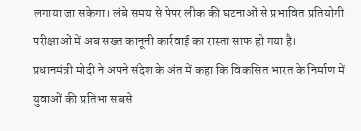लगाया जा सकेगा। लंबे समय से पेपर लीक की घटनाओं से प्रभावित प्रतियोगी परीक्षाओं में अब सख्त कानूनी कार्रवाई का रास्ता साफ हो गया है।
प्रधानमंत्री मोदी ने अपने संदेश के अंत में कहा कि विकसित भारत के निर्माण में युवाओं की प्रतिभा सबसे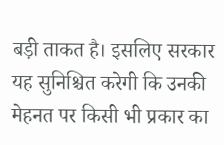बड़ी ताकत है। इसलिए सरकार यह सुनिश्चित करेगी कि उनकी मेहनत पर किसी भी प्रकार का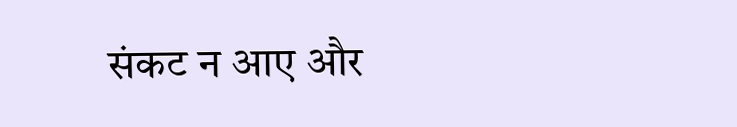संकट न आए और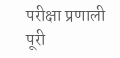परीक्षा प्रणाली पूरी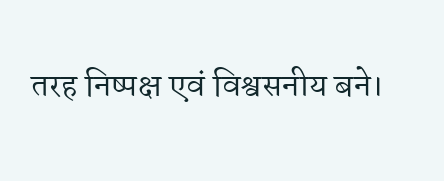तरह निष्पक्ष एवं विश्वसनीय बने।